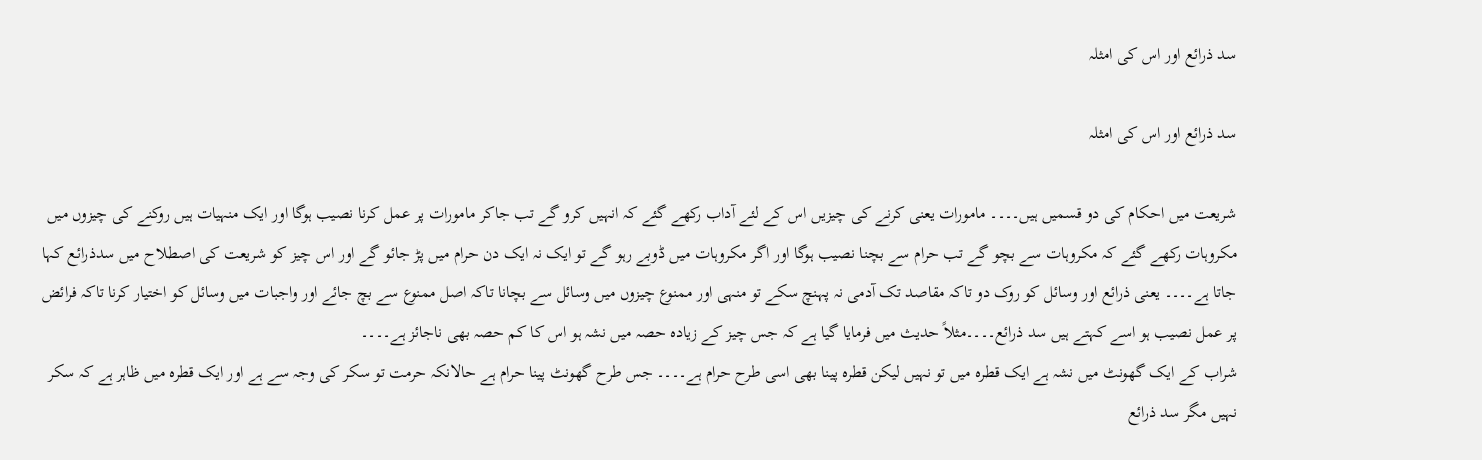سد ذرائع اور اس کی امثلہ

سد ذرائع اور اس کی امثلہ

شریعت میں احکام کی دو قسمیں ہیں۔۔۔۔ مامورات یعنی کرنے کی چیزیں اس کے لئے آداب رکھے گئے کہ انہیں کرو گے تب جاکر مامورات پر عمل کرنا نصیب ہوگا اور ایک منہیات ہیں روکنے کی چیزوں میں مکروہات رکھے گئے کہ مکروہات سے بچو گے تب حرام سے بچنا نصیب ہوگا اور اگر مکروہات میں ڈوبے رہو گے تو ایک نہ ایک دن حرام میں پڑ جائو گے اور اس چیز کو شریعت کی اصطلاح میں سدذرائع کہا جاتا ہے۔۔۔۔ یعنی ذرائع اور وسائل کو روک دو تاکہ مقاصد تک آدمی نہ پہنچ سکے تو منہی اور ممنوع چیزوں میں وسائل سے بچانا تاکہ اصل ممنوع سے بچ جائے اور واجبات میں وسائل کو اختیار کرنا تاکہ فرائض پر عمل نصیب ہو اسے کہتے ہیں سد ذرائع۔۔۔۔مثلاً حدیث میں فرمایا گیا ہے کہ جس چیز کے زیادہ حصہ میں نشہ ہو اس کا کم حصہ بھی ناجائز ہے۔۔۔۔
شراب کے ایک گھونٹ میں نشہ ہے ایک قطرہ میں تو نہیں لیکن قطرہ پینا بھی اسی طرح حرام ہے۔۔۔۔ جس طرح گھونٹ پینا حرام ہے حالانکہ حرمت تو سکر کی وجہ سے ہے اور ایک قطرہ میں ظاہر ہے کہ سکر نہیں مگر سد ذرائع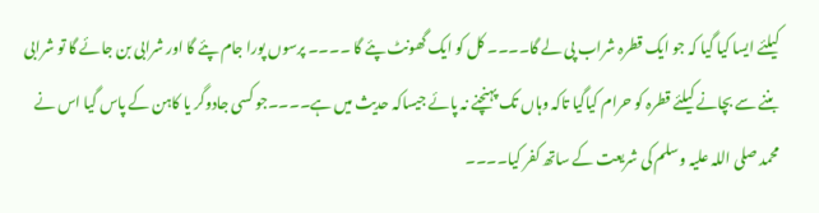کیلئے ایسا کیا گیا کہ جو ایک قطرہ شراب پی لے گا۔۔۔۔ کل کو ایک گھونٹ پئے گا ۔۔۔۔ پرسوں پورا جام پئے گا اور شرابی بن جائے گا تو شرابی بننے سے بچانے کیلئے قطرہ کو حرام کیاگیا تاکہ وہاں تک پہنچنے نہ پائے جیساکہ حدیث میں ہے۔۔۔۔جو کسی جادوگر یا کاہن کے پاس گیا اس نے محمد صلی اللہ علیہ وسلم کی شریعت کے ساتھ کفر کیا۔۔۔۔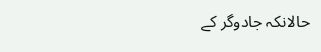حالانکہ جادوگر کے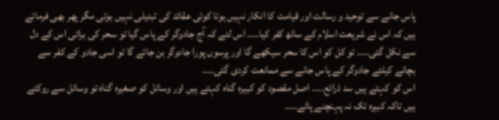پاس جانے سے توحید و رسالت اور قیامت کا انکار نہیں ہوتا کوئی عقائد کی تبدیلی نہیں ہوتی مگر پھر بھی فرماتے ہیں کہ اس نے شریعت اسلام کے ساتھ کفر کیا۔۔۔۔ اس لئے کہ آج جادوگر کے پاس گیا تو سحر کی برائی اس کے دل سے نکل گئی۔۔۔۔ تو کل کو اس کا سحر سیکھے گا اور پرسوں پورا جادوگر بن جائے گا تو اسی جادو کے کفر سے بچانے کیلئے جادوگر کے پاس جانے سے ممانعت کردی گئی۔۔۔۔
اس کو کہتے ہیں سد ذرائع۔۔۔۔ اصل مقصود کو کبیرہ گناہ کہتے ہیں اور وسائل کو صغیرہ گناہ تو وسائل سے روکتے ہیں تاکہ کبیرہ تک نہ پہنچنے پائے۔۔۔۔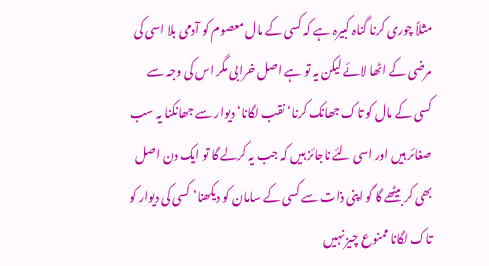مثلاً چوری کرنا گناہ کبیرہ ہے کہ کسی کے مال معصوم کو آدمی بلا اسی کی مرضی کے اٹھا لائے لیکن یہ تو ہے اصل خرابی مگر اس کی وجہ سے کسی کے مال کو تاک جھانک کرنا‘ نقب لگانا‘ دیوار سے جھانکنا یہ سب صغائر ہیں اور اسی لئے ناجائز ہیں کہ جب یہ کرلے گا تو ایک دن اصل بھی کر بیٹھے گا گو اپنی ذات سے کسی کے سامان کو دیکھنا‘ کسی کی دیوار کو تاک لگانا ممنوع چیز نہیں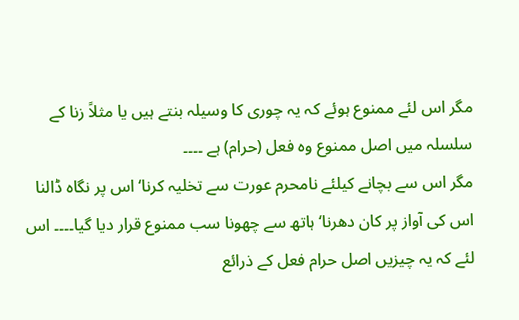مگر اس لئے ممنوع ہوئے کہ یہ چوری کا وسیلہ بنتے ہیں یا مثلاً زنا کے سلسلہ میں اصل ممنوع وہ فعل (حرام) ہے ۔۔۔۔
مگر اس سے بچانے کیلئے نامحرم عورت سے تخلیہ کرنا‘ اس پر نگاہ ڈالنا اس کی آواز پر کان دھرنا‘ ہاتھ سے چھونا سب ممنوع قرار دیا گیا۔۔۔۔ اس لئے کہ یہ چیزیں اصل حرام فعل کے ذرائع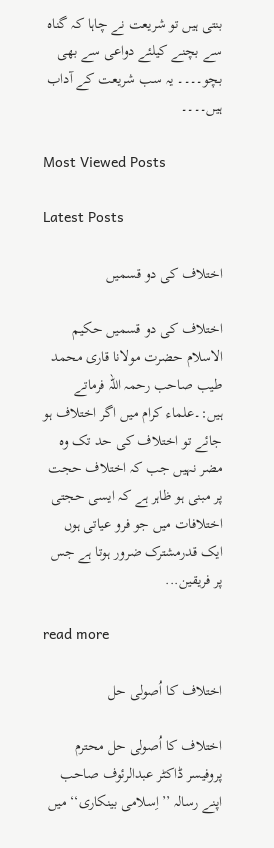بنتی ہیں تو شریعت نے چاہا کہ گناہ سے بچنے کیلئے دواعی سے بھی بچو۔۔۔۔ یہ سب شریعت کے آداب ہیں۔۔۔۔

Most Viewed Posts

Latest Posts

اختلاف کی دو قسمیں

اختلاف کی دو قسمیں حکیم الاسلام حضرت مولانا قاری محمد طیب صاحب رحمہ اللہ فرماتے ہیں:۔علماء کرام میں اگر اختلاف ہو جائے تو اختلاف کی حد تک وہ مضر نہیں جب کہ اختلاف حجت پر مبنی ہو ظاہر ہے کہ ایسی حجتی اختلافات میں جو فرو عیاتی ہوں ایک قدرمشترک ضرور ہوتا ہے جس پر فریقین...

read more

اختلاف کا اُصولی حل

اختلاف کا اُصولی حل محترم پروفیسر ڈاکٹر عبدالرئوف صاحب اپنے رسالہ ’’اِسلامی بینکاری‘‘ میں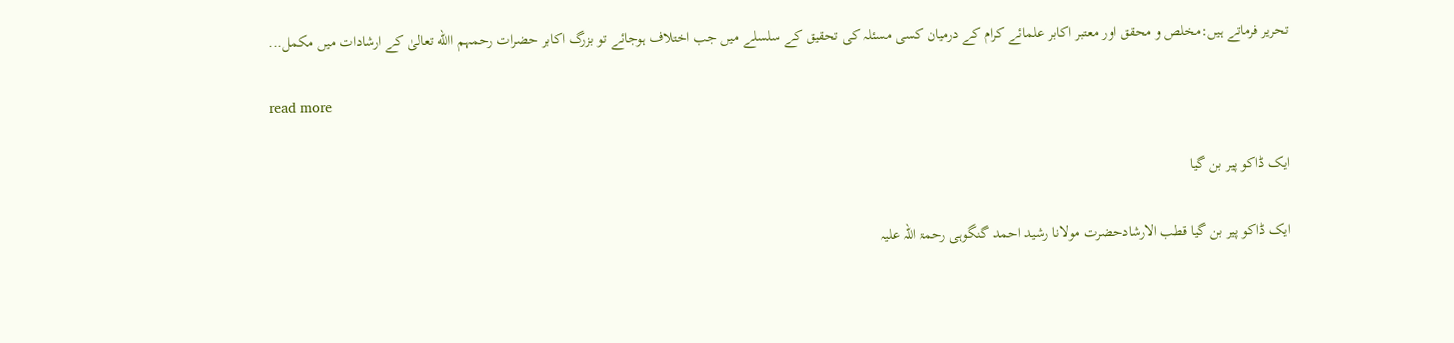تحریر فرماتے ہیں:مخلص و محقق اور معتبر اکابر علمائے کرام کے درمیان کسی مسئلہ کی تحقیق کے سلسلے میں جب اختلاف ہوجائے تو بزرگ اکابر حضرات رحمہم االله تعالیٰ کے ارشادات میں مکمل...

read more

ایک ڈاکو پیر بن گیا

ایک ڈاکو پیر بن گیا قطب الارشادحضرت مولانا رشید احمد گنگوہی رحمۃ اللہ علیہ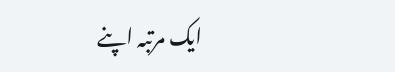ایک مرتبہ اپنے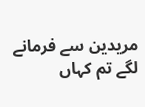مریدین سے فرمانے لگے تم کہاں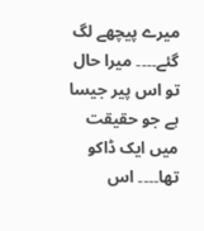میرے پیچھے لگ گئے۔۔۔۔ میرا حال تو اس پیر جیسا ہے جو حقیقت میں ایک ڈاکو تھا۔۔۔۔ اس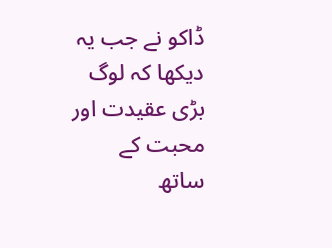ڈاکو نے جب یہ دیکھا کہ لوگ بڑی عقیدت اور محبت کے ساتھ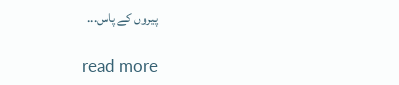پیروں کے پاس...

read more